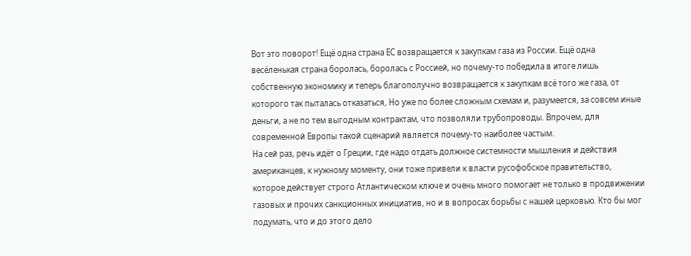Вот это поворот! Ещё одна страна ЕС возвращается к закупкам газа из России. Ещё одна весёленькая страна боролась, боролась с Россией, но почему-то победила в итоге лишь собственную экономику и теперь благополучно возвращается к закупкам всё того же газа, от которого так пыталась отказаться, Но уже по более сложным схемам и, разумеется, за совсем иные деньги, а не по тем выгодным контрактам, что позволяли трубопроводы. Впрочем, для современной Европы такой сценарий является почему-то наиболее частым.
На сей раз, речь идёт о Греции, где надо отдать должное системности мышления и действия американцев, к нужному моменту, они тоже привели к власти русофобское правительство, которое действует строго Атлантическом ключе и очень много помогает не только в продвижении газовых и прочих санкционных инициатив, но и в вопросах борьбы с нашей церковью. Кто бы мог подумать, что и до этого дело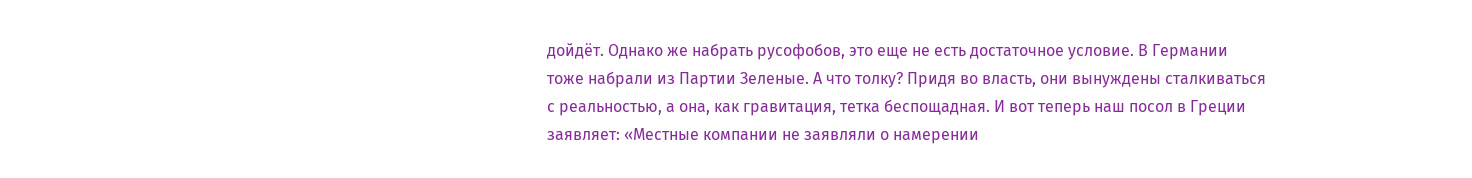дойдёт. Однако же набрать русофобов, это еще не есть достаточное условие. В Германии тоже набрали из Партии Зеленые. А что толку? Придя во власть, они вынуждены сталкиваться с реальностью, а она, как гравитация, тетка беспощадная. И вот теперь наш посол в Греции заявляет: «Местные компании не заявляли о намерении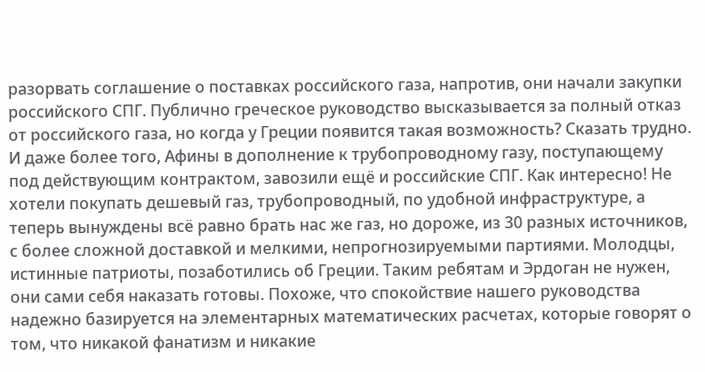разорвать соглашение о поставках российского газа, напротив, они начали закупки российского СПГ. Публично греческое руководство высказывается за полный отказ от российского газа, но когда у Греции появится такая возможность? Сказать трудно. И даже более того, Афины в дополнение к трубопроводному газу, поступающему под действующим контрактом, завозили ещё и российские СПГ. Как интересно! Не хотели покупать дешевый газ, трубопроводный, по удобной инфраструктуре, а теперь вынуждены всё равно брать нас же газ, но дороже, из 30 разных источников, с более сложной доставкой и мелкими, непрогнозируемыми партиями. Молодцы, истинные патриоты, позаботились об Греции. Таким ребятам и Эрдоган не нужен, они сами себя наказать готовы. Похоже, что спокойствие нашего руководства надежно базируется на элементарных математических расчетах, которые говорят о том, что никакой фанатизм и никакие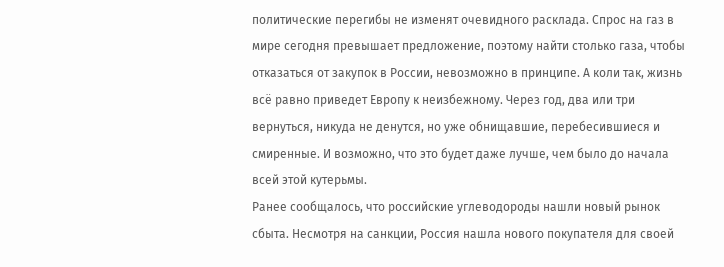политические перегибы не изменят очевидного расклада. Спрос на газ в мире сегодня превышает предложение, поэтому найти столько газа, чтобы отказаться от закупок в России, невозможно в принципе. А коли так, жизнь всё равно приведет Европу к неизбежному. Через год, два или три вернуться, никуда не денутся, но уже обнищавшие, перебесившиеся и смиренные. И возможно, что это будет даже лучше, чем было до начала всей этой кутерьмы.
Ранее сообщалось, что российские углеводороды нашли новый рынок сбыта. Несмотря на санкции, Россия нашла нового покупателя для своей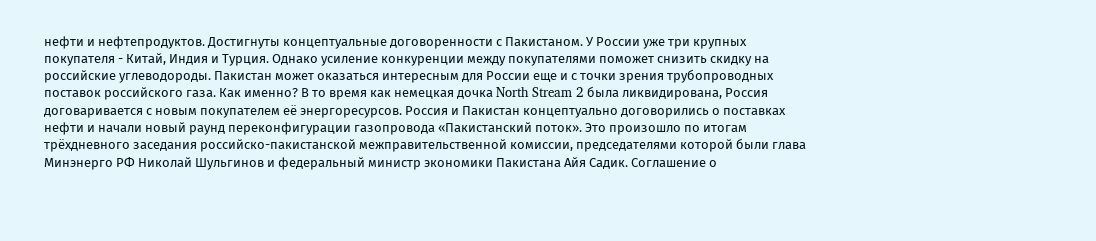нефти и нефтепродуктов. Достигнуты концептуальные договоренности с Пакистаном. У России уже три крупных покупателя - Китай, Индия и Турция. Однако усиление конкуренции между покупателями поможет снизить скидку на российские углеводороды. Пакистан может оказаться интересным для России еще и с точки зрения трубопроводных поставок российского газа. Как именно? В то время как немецкая дочка North Stream 2 была ликвидирована, Россия договаривается с новым покупателем её энергоресурсов. Россия и Пакистан концептуально договорились о поставках нефти и начали новый раунд переконфигурации газопровода «Пакистанский поток». Это произошло по итогам трёхдневного заседания российско-пакистанской межправительственной комиссии, председателями которой были глава Минэнерго РФ Николай Шульгинов и федеральный министр экономики Пакистана Айя Садик. Соглашение о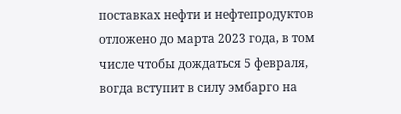поставках нефти и нефтепродуктов отложено до марта 2023 года, в том числе чтобы дождаться 5 февраля, вогда вступит в силу эмбарго на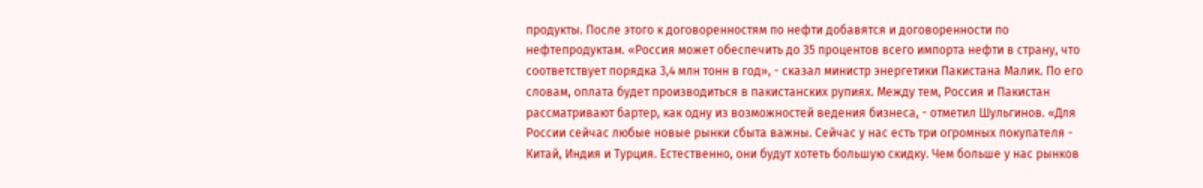продукты. После этого к договоренностям по нефти добавятся и договоренности по нефтепродуктам. «Россия может обеспечить до 35 процентов всего импорта нефти в страну, что соответствует порядка 3,4 млн тонн в год», - сказал министр энергетики Пакистана Малик. По его словам, оплата будет производиться в пакистанских рупиях. Между тем, Россия и Пакистан рассматривают бартер, как одну из возможностей ведения бизнеса, - отметил Шульгинов. «Для России сейчас любые новые рынки сбыта важны. Сейчас у нас есть три огромных покупателя - Китай, Индия и Турция. Естественно, они будут хотеть большую скидку. Чем больше у нас рынков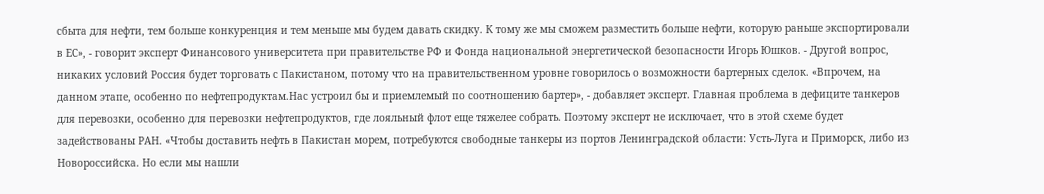сбыта для нефти, тем больше конкуренция и тем меньше мы будем давать скидку. К тому же мы сможем разместить больше нефти, которую раньше экспортировали в ЕС», - говорит эксперт Финансового университета при правительстве РФ и Фонда национальной энергетической безопасности Игорь Юшков. - Другой вопрос, никаких условий Россия будет торговать с Пакистаном, потому что на правительственном уровне говорилось о возможности бартерных сделок. «Впрочем, на данном этапе, особенно по нефтепродуктам.Нас устроил бы и приемлемый по соотношению бартер», - добавляет эксперт. Главная проблема в дефиците танкеров для перевозки, особенно для перевозки нефтепродуктов, где лояльный флот еще тяжелее собрать. Поэтому эксперт не исключает, что в этой схеме будет задействованы РАН. «Чтобы доставить нефть в Пакистан морем, потребуются свободные танкеры из портов Ленинградской области: Усть-Луга и Приморск, либо из Новороссийска. Но если мы нашли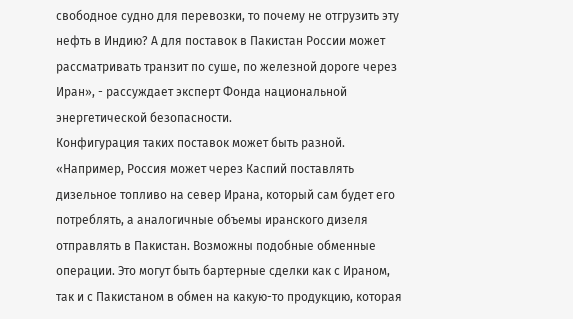свободное судно для перевозки, то почему не отгрузить эту нефть в Индию? А для поставок в Пакистан России может рассматривать транзит по суше, по железной дороге через Иран», - рассуждает эксперт Фонда национальной энергетической безопасности.
Конфигурация таких поставок может быть разной. «Например, Россия может через Каспий поставлять дизельное топливо на север Ирана, который сам будет его потреблять, а аналогичные объемы иранского дизеля отправлять в Пакистан. Возможны подобные обменные операции. Это могут быть бартерные сделки как с Ираном, так и с Пакистаном в обмен на какую-то продукцию, которая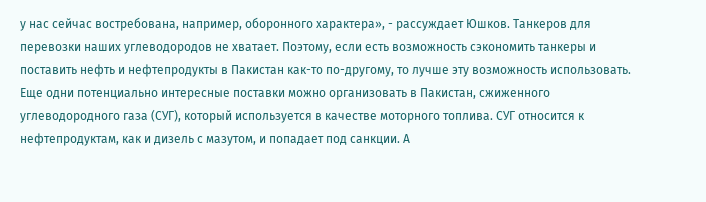у нас сейчас востребована, например, оборонного характера», - рассуждает Юшков. Танкеров для перевозки наших углеводородов не хватает. Поэтому, если есть возможность сэкономить танкеры и поставить нефть и нефтепродукты в Пакистан как-то по-другому, то лучше эту возможность использовать. Еще одни потенциально интересные поставки можно организовать в Пакистан, сжиженного углеводородного газа (СУГ), который используется в качестве моторного топлива. СУГ относится к нефтепродуктам, как и дизель с мазутом, и попадает под санкции. А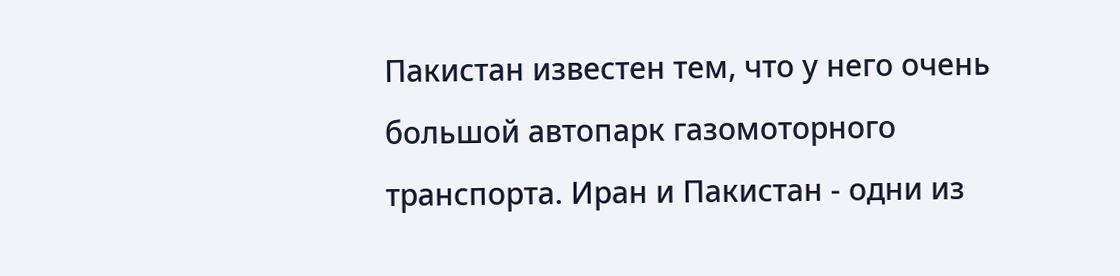Пакистан известен тем, что у него очень большой автопарк газомоторного транспорта. Иран и Пакистан - одни из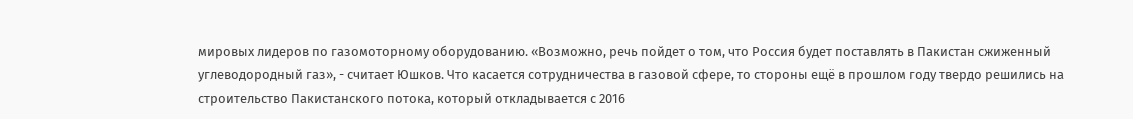мировых лидеров по газомоторному оборудованию. «Возможно, речь пойдет о том, что Россия будет поставлять в Пакистан сжиженный углеводородный газ», - считает Юшков. Что касается сотрудничества в газовой сфере, то стороны ещё в прошлом году твердо решились на строительство Пакистанского потока, который откладывается с 2016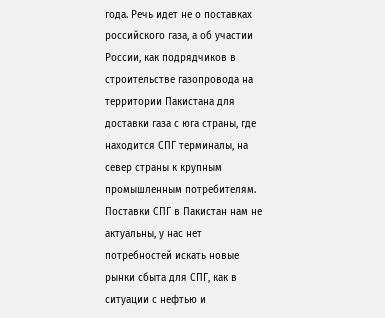года. Речь идет не о поставках российского газа, а об участии России, как подрядчиков в строительстве газопровода на территории Пакистана для доставки газа с юга страны, где находится СПГ терминалы, на север страны к крупным промышленным потребителям. Поставки СПГ в Пакистан нам не актуальны, у нас нет потребностей искать новые рынки сбыта для СПГ, как в ситуации с нефтью и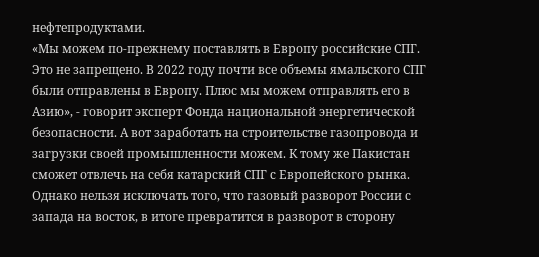нефтепродуктами.
«Мы можем по-прежнему поставлять в Европу российские СПГ. Это не запрещено. В 2022 году почти все объемы ямальского СПГ были отправлены в Европу. Плюс мы можем отправлять его в Азию», - говорит эксперт Фонда национальной энергетической безопасности. А вот заработать на строительстве газопровода и загрузки своей промышленности можем. К тому же Пакистан сможет отвлечь на себя катарский СПГ с Европейского рынка. Однако нельзя исключать того, что газовый разворот России с запада на восток, в итоге превратится в разворот в сторону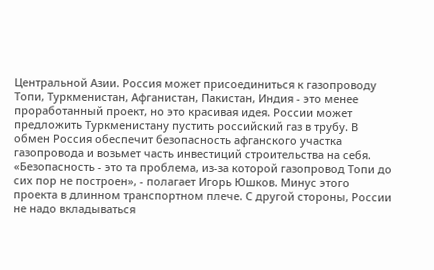Центральной Азии. Россия может присоединиться к газопроводу Топи, Туркменистан, Афганистан, Пакистан, Индия - это менее проработанный проект, но это красивая идея. России может предложить Туркменистану пустить российский газ в трубу. В обмен Россия обеспечит безопасность афганского участка газопровода и возьмет часть инвестиций строительства на себя. «Безопасность - это та проблема, из-за которой газопровод Топи до сих пор не построен», - полагает Игорь Юшков. Минус этого проекта в длинном транспортном плече. С другой стороны, России не надо вкладываться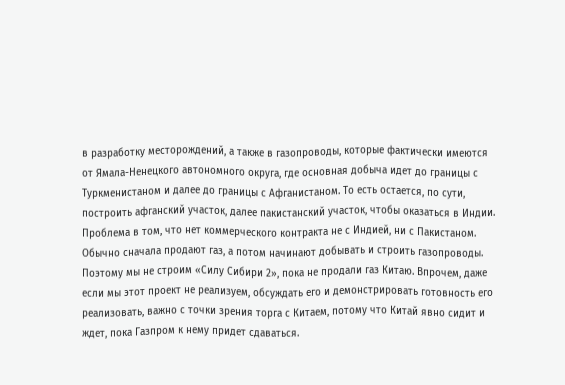в разработку месторождений, а также в газопроводы, которые фактически имеются от Ямала-Ненецкого автономного округа, где основная добыча идет до границы с Туркменистаном и далее до границы с Афганистаном. То есть остается, по сути, построить афганский участок, далее пакистанский участок, чтобы оказаться в Индии. Проблема в том, что нет коммерческого контракта не с Индией, ни с Пакистаном.
Обычно сначала продают газ, а потом начинают добывать и строить газопроводы. Поэтому мы не строим «Силу Сибири 2», пока не продали газ Китаю. Впрочем, даже если мы этот проект не реализуем, обсуждать его и демонстрировать готовность его реализовать, важно с точки зрения торга с Китаем, потому что Китай явно сидит и ждет, пока Газпром к нему придет сдаваться.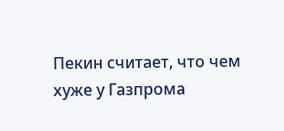Пекин считает, что чем хуже у Газпрома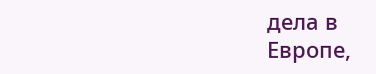дела в Европе,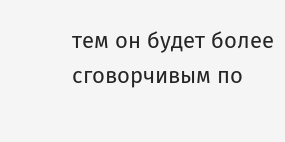тем он будет более сговорчивым по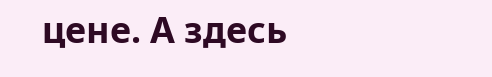цене. А здесь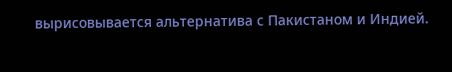вырисовывается альтернатива с Пакистаном и Индией.